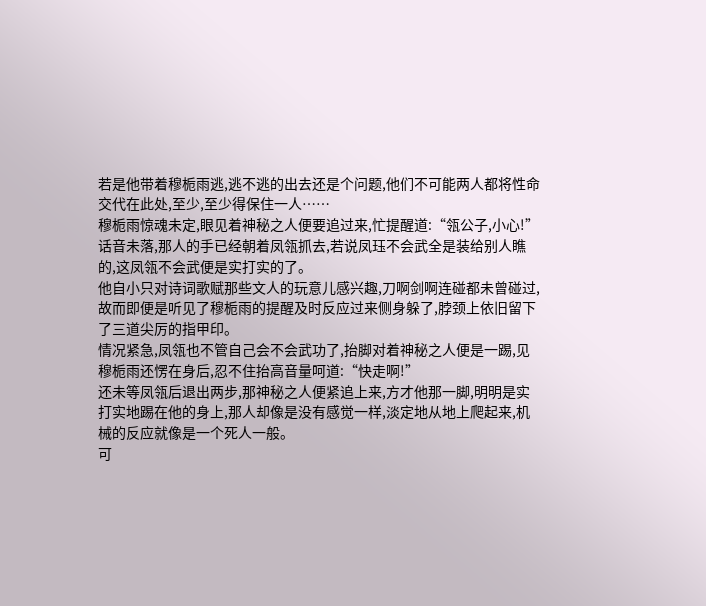若是他带着穆栀雨逃,逃不逃的出去还是个问题,他们不可能两人都将性命交代在此处,至少,至少得保住一人……
穆栀雨惊魂未定,眼见着神秘之人便要追过来,忙提醒道:“瓴公子,小心!”
话音未落,那人的手已经朝着凤瓴抓去,若说凤珏不会武全是装给别人瞧的,这凤瓴不会武便是实打实的了。
他自小只对诗词歌赋那些文人的玩意儿感兴趣,刀啊剑啊连碰都未曾碰过,故而即便是听见了穆栀雨的提醒及时反应过来侧身躲了,脖颈上依旧留下了三道尖厉的指甲印。
情况紧急,凤瓴也不管自己会不会武功了,抬脚对着神秘之人便是一踢,见穆栀雨还愣在身后,忍不住抬高音量呵道:“快走啊!”
还未等凤瓴后退出两步,那神秘之人便紧追上来,方才他那一脚,明明是实打实地踢在他的身上,那人却像是没有感觉一样,淡定地从地上爬起来,机械的反应就像是一个死人一般。
可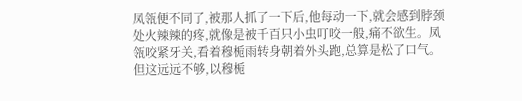凤瓴便不同了,被那人抓了一下后,他每动一下,就会感到脖颈处火辣辣的疼,就像是被千百只小虫叮咬一般,痛不欲生。凤瓴咬紧牙关,看着穆栀雨转身朝着外头跑,总算是松了口气。
但这远远不够,以穆栀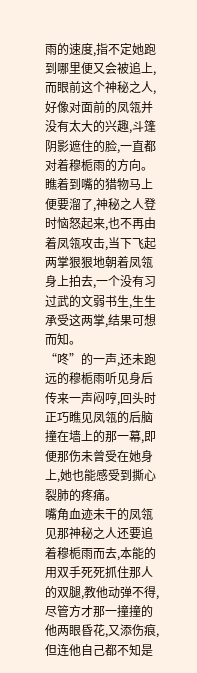雨的速度,指不定她跑到哪里便又会被追上,而眼前这个神秘之人,好像对面前的凤瓴并没有太大的兴趣,斗篷阴影遮住的脸,一直都对着穆栀雨的方向。
瞧着到嘴的猎物马上便要溜了,神秘之人登时恼怒起来,也不再由着凤瓴攻击,当下飞起两掌狠狠地朝着凤瓴身上拍去,一个没有习过武的文弱书生,生生承受这两掌,结果可想而知。
“咚”的一声,还未跑远的穆栀雨听见身后传来一声闷哼,回头时正巧瞧见凤瓴的后脑撞在墙上的那一幕,即便那伤未曾受在她身上,她也能感受到撕心裂肺的疼痛。
嘴角血迹未干的凤瓴见那神秘之人还要追着穆栀雨而去,本能的用双手死死抓住那人的双腿,教他动弹不得,尽管方才那一撞撞的他两眼昏花,又添伤痕,但连他自己都不知是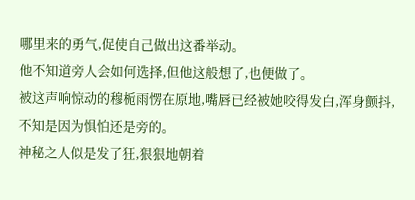哪里来的勇气,促使自己做出这番举动。
他不知道旁人会如何选择,但他这般想了,也便做了。
被这声响惊动的穆栀雨愣在原地,嘴唇已经被她咬得发白,浑身颤抖,不知是因为惧怕还是旁的。
神秘之人似是发了狂,狠狠地朝着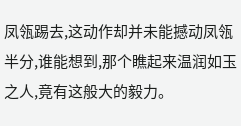凤瓴踢去,这动作却并未能撼动凤瓴半分,谁能想到,那个瞧起来温润如玉之人,竟有这般大的毅力。